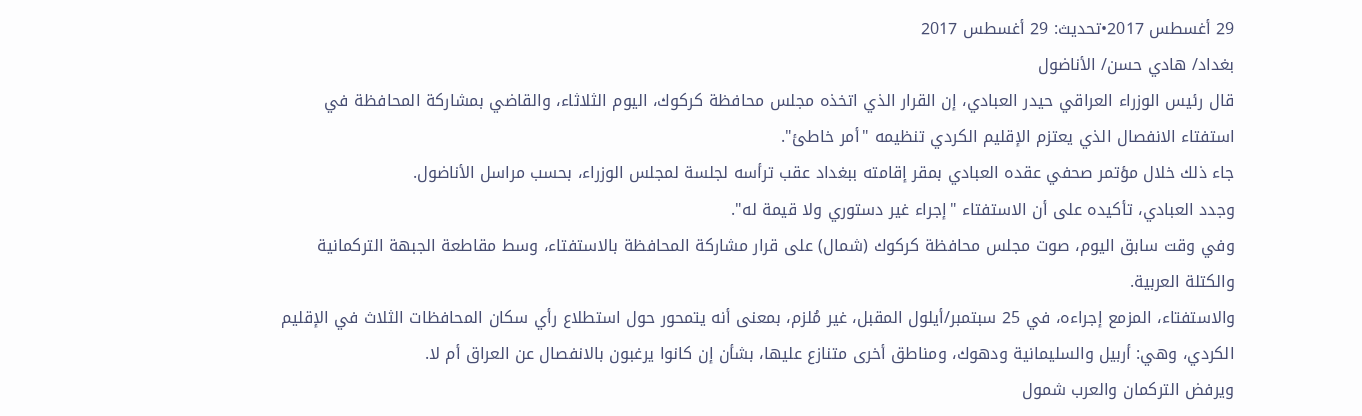29 أغسطس 2017•تحديث: 29 أغسطس 2017
بغداد/ هادي حسن/ الأناضول
قال رئيس الوزراء العراقي حيدر العبادي، إن القرار الذي اتخذه مجلس محافظة كركوك، اليوم الثلاثاء، والقاضي بمشاركة المحافظة في استفتاء الانفصال الذي يعتزم الإقليم الكردي تنظيمه "أمر خاطئ".
جاء ذلك خلال مؤتمر صحفي عقده العبادي بمقر إقامته ببغداد عقب ترأسه لجلسة لمجلس الوزراء، بحسب مراسل الأناضول.
وجدد العبادي، تأكيده على أن الاستفتاء "إجراء غير دستوري ولا قيمة له".
وفي وقت سابق اليوم، صوت مجلس محافظة كركوك (شمال) على قرار مشاركة المحافظة بالاستفتاء، وسط مقاطعة الجبهة التركمانية والكتلة العربية.
والاستفتاء، المزمع إجراءه، في 25 سبتمبر/أيلول المقبل، غير مُلزم، بمعنى أنه يتمحور حول استطلاع رأي سكان المحافظات الثلاث في الإقليم الكردي، وهي: أربيل والسليمانية ودهوك، ومناطق أخرى متنازع عليها، بشأن إن كانوا يرغبون بالانفصال عن العراق أم لا.
ويرفض التركمان والعرب شمول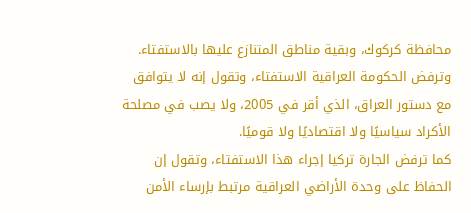محافظة كركوك، وبقية مناطق المتنازع عليها بالاستفتاء.
وترفض الحكومة العراقية الاستفتاء، وتقول إنه لا يتوافق مع دستور العراق، الذي أقر في 2005، ولا يصب في مصلحة الأكراد سياسيًا ولا اقتصاديًا ولا قوميًا.
كما ترفض الجارة تركيا إجراء هذا الاستفتاء، وتقول إن الحفاظ على وحدة الأراضي العراقية مرتبط بإرساء الأمن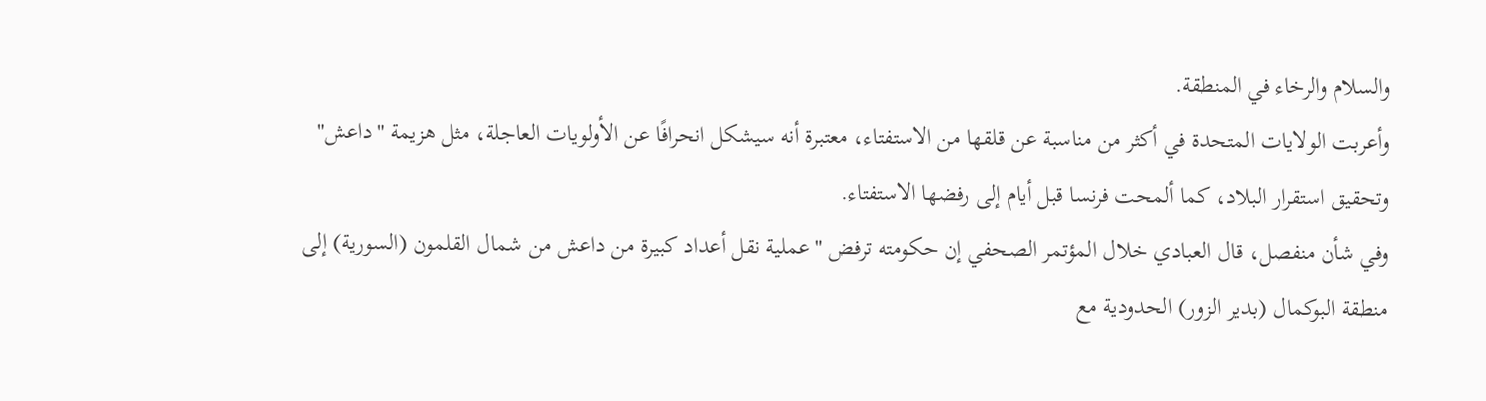والسلام والرخاء في المنطقة.
وأعربت الولايات المتحدة في أكثر من مناسبة عن قلقها من الاستفتاء، معتبرة أنه سيشكل انحرافًا عن الأولويات العاجلة، مثل هزيمة "داعش" وتحقيق استقرار البلاد، كما ألمحت فرنسا قبل أيام إلى رفضها الاستفتاء.
وفي شأن منفصل، قال العبادي خلال المؤتمر الصحفي إن حكومته ترفض "عملية نقل أعداد كبيرة من داعش من شمال القلمون (السورية) إلى منطقة البوكمال (بدير الزور) الحدودية مع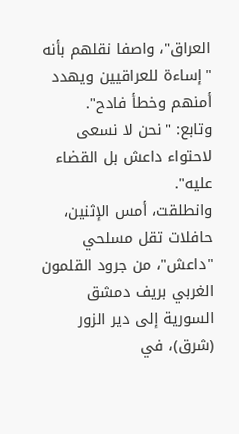العراق"، واصفا نقلهم بأنه "إساءة للعراقيين ويهدد أمنهم وخطأ فادح".
وتابع: "نحن لا نسعى لاحتواء داعش بل القضاء عليه".
وانطلقت، أمس الإثنين، حافلات تقل مسلحي "داعش"، من جرود القلمون الغربي بريف دمشق السورية إلى دير الزور (شرق)، في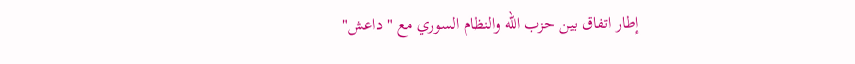إطار اتفاق بين حزب الله والنظام السوري مع "داعش"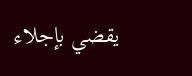يقضي بإجلاء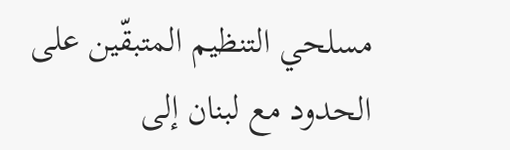مسلحي التنظيم المتبقّين على الحدود مع لبنان إلى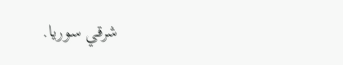شرقي سوريا.